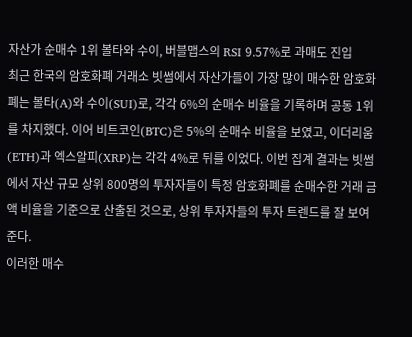자산가 순매수 1위 볼타와 수이, 버블맵스의 RSI 9.57%로 과매도 진입
최근 한국의 암호화폐 거래소 빗썸에서 자산가들이 가장 많이 매수한 암호화폐는 볼타(A)와 수이(SUI)로, 각각 6%의 순매수 비율을 기록하며 공동 1위를 차지했다. 이어 비트코인(BTC)은 5%의 순매수 비율을 보였고, 이더리움(ETH)과 엑스알피(XRP)는 각각 4%로 뒤를 이었다. 이번 집계 결과는 빗썸에서 자산 규모 상위 800명의 투자자들이 특정 암호화폐를 순매수한 거래 금액 비율을 기준으로 산출된 것으로, 상위 투자자들의 투자 트렌드를 잘 보여준다.
이러한 매수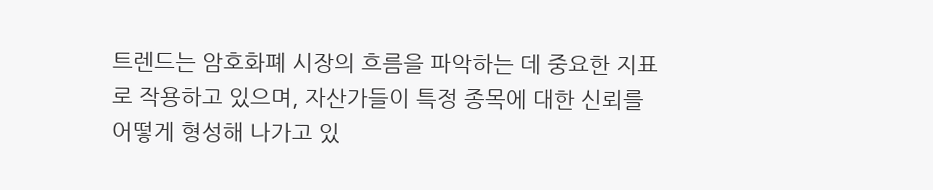트렌드는 암호화폐 시장의 흐름을 파악하는 데 중요한 지표로 작용하고 있으며, 자산가들이 특정 종목에 대한 신뢰를 어떻게 형성해 나가고 있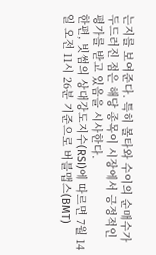는지를 보여준다. 특히 볼타와 수이의 순매수가 두드러진 점은 해당 종목이 시장에서 긍정적인 평가를 받고 있음을 시사한다.
한편, 빗썸의 상대강도지수(RSI)에 따르면 7월 14일 오전 11시 26분 기준으로 버블맵스(BMT)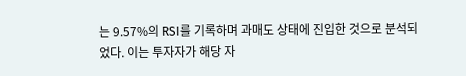는 9.57%의 RSI를 기록하며 과매도 상태에 진입한 것으로 분석되었다. 이는 투자자가 해당 자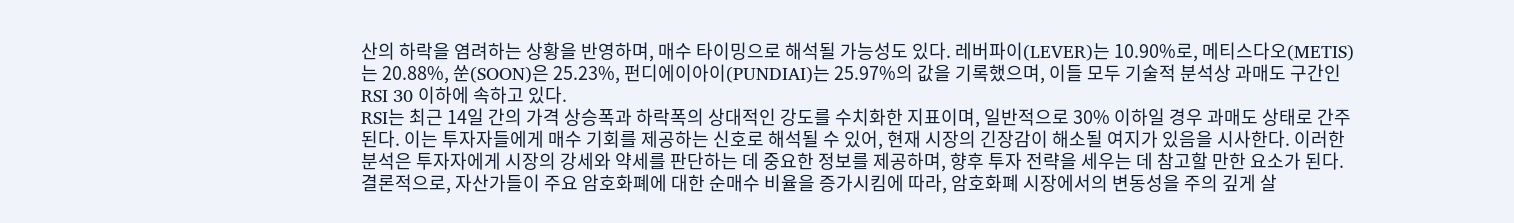산의 하락을 염려하는 상황을 반영하며, 매수 타이밍으로 해석될 가능성도 있다. 레버파이(LEVER)는 10.90%로, 메티스다오(METIS)는 20.88%, 쑨(SOON)은 25.23%, 펀디에이아이(PUNDIAI)는 25.97%의 값을 기록했으며, 이들 모두 기술적 분석상 과매도 구간인 RSI 30 이하에 속하고 있다.
RSI는 최근 14일 간의 가격 상승폭과 하락폭의 상대적인 강도를 수치화한 지표이며, 일반적으로 30% 이하일 경우 과매도 상태로 간주된다. 이는 투자자들에게 매수 기회를 제공하는 신호로 해석될 수 있어, 현재 시장의 긴장감이 해소될 여지가 있음을 시사한다. 이러한 분석은 투자자에게 시장의 강세와 약세를 판단하는 데 중요한 정보를 제공하며, 향후 투자 전략을 세우는 데 참고할 만한 요소가 된다.
결론적으로, 자산가들이 주요 암호화폐에 대한 순매수 비율을 증가시킴에 따라, 암호화폐 시장에서의 변동성을 주의 깊게 살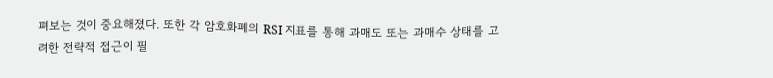펴보는 것이 중요해졌다. 또한 각 암호화폐의 RSI 지표를 통해 과매도 또는 과매수 상태를 고려한 전략적 접근이 필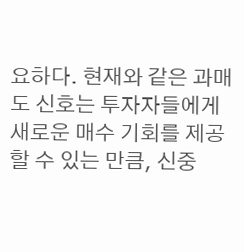요하다. 현재와 같은 과매도 신호는 투자자들에게 새로운 매수 기회를 제공할 수 있는 만큼, 신중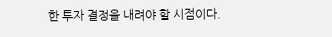한 투자 결정을 내려야 할 시점이다.